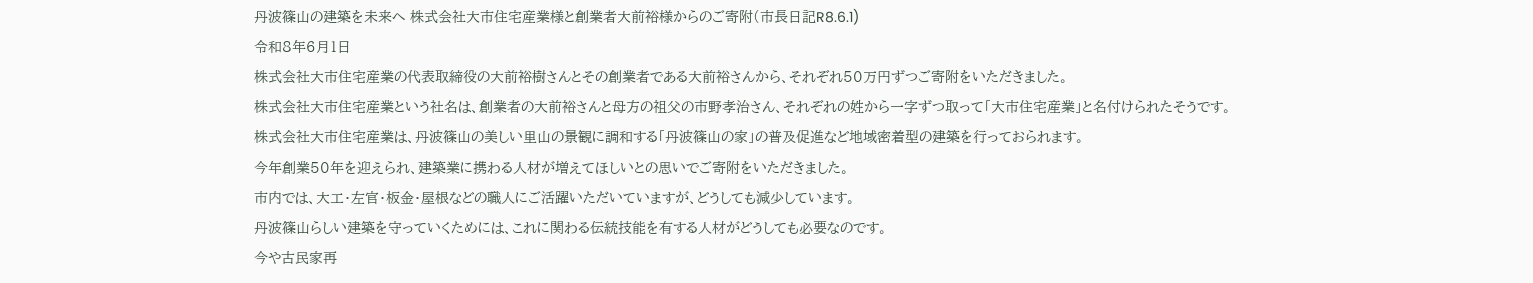丹波篠山の建築を未来へ 株式会社大市住宅産業様と創業者大前裕様からのご寄附(市長日記R8.6.1)
令和8年6月1日
株式会社大市住宅産業の代表取締役の大前裕樹さんとその創業者である大前裕さんから、それぞれ50万円ずつご寄附をいただきました。
株式会社大市住宅産業という社名は、創業者の大前裕さんと母方の祖父の市野孝治さん、それぞれの姓から一字ずつ取って「大市住宅産業」と名付けられたそうです。
株式会社大市住宅産業は、丹波篠山の美しい里山の景観に調和する「丹波篠山の家」の普及促進など地域密着型の建築を行っておられます。
今年創業50年を迎えられ、建築業に携わる人材が増えてほしいとの思いでご寄附をいただきました。
市内では、大工・左官・板金・屋根などの職人にご活躍いただいていますが、どうしても減少しています。
丹波篠山らしい建築を守っていくためには、これに関わる伝統技能を有する人材がどうしても必要なのです。
今や古民家再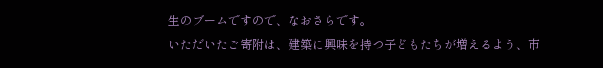生のブームですので、なおさらです。
いただいたご寄附は、建築に興味を持つ子どもたちが増えるよう、市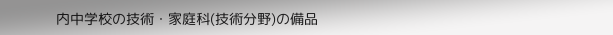内中学校の技術・家庭科(技術分野)の備品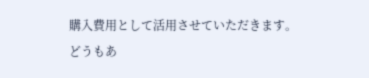購入費用として活用させていただきます。
どうもあ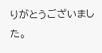りがとうございました。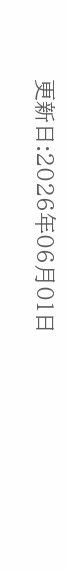更新日:2026年06月01日